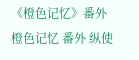《橙色记忆》番外
橙色记忆 番外 纵使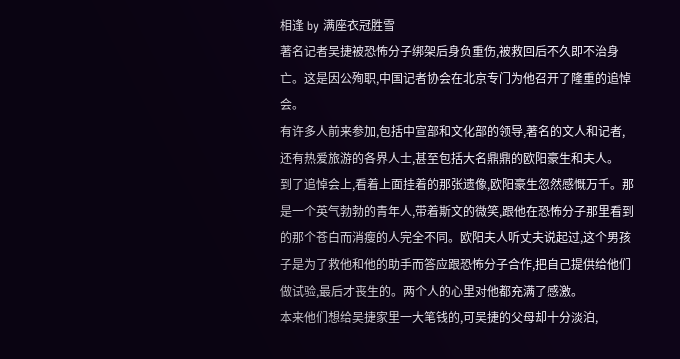相逢 by 满座衣冠胜雪
著名记者吴捷被恐怖分子绑架后身负重伤,被救回后不久即不治身亡。这是因公殉职,中国记者协会在北京专门为他召开了隆重的追悼会。
有许多人前来参加,包括中宣部和文化部的领导,著名的文人和记者,还有热爱旅游的各界人士,甚至包括大名鼎鼎的欧阳豪生和夫人。
到了追悼会上,看着上面挂着的那张遗像,欧阳豪生忽然感慨万千。那是一个英气勃勃的青年人,带着斯文的微笑,跟他在恐怖分子那里看到的那个苍白而消瘦的人完全不同。欧阳夫人听丈夫说起过,这个男孩子是为了救他和他的助手而答应跟恐怖分子合作,把自己提供给他们做试验,最后才丧生的。两个人的心里对他都充满了感激。
本来他们想给吴捷家里一大笔钱的,可吴捷的父母却十分淡泊,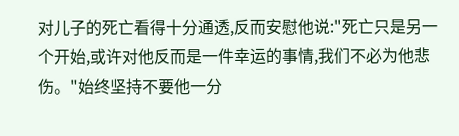对儿子的死亡看得十分通透,反而安慰他说:"死亡只是另一个开始,或许对他反而是一件幸运的事情,我们不必为他悲伤。"始终坚持不要他一分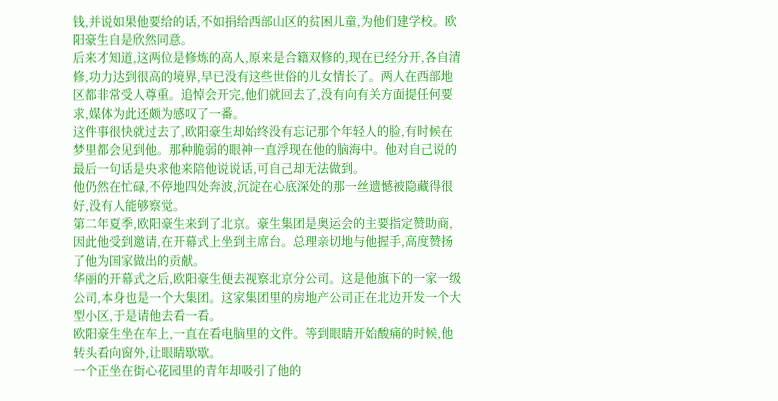钱,并说如果他要给的话,不如捐给西部山区的贫困儿童,为他们建学校。欧阳豪生自是欣然同意。
后来才知道,这两位是修炼的高人,原来是合籍双修的,现在已经分开,各自清修,功力达到很高的境界,早已没有这些世俗的儿女情长了。两人在西部地区都非常受人尊重。追悼会开完,他们就回去了,没有向有关方面提任何要求,媒体为此还颇为感叹了一番。
这件事很快就过去了,欧阳豪生却始终没有忘记那个年轻人的脸,有时候在梦里都会见到他。那种脆弱的眼神一直浮现在他的脑海中。他对自己说的最后一句话是央求他来陪他说说话,可自己却无法做到。
他仍然在忙碌,不停地四处奔波,沉淀在心底深处的那一丝遗憾被隐藏得很好,没有人能够察觉。
第二年夏季,欧阳豪生来到了北京。豪生集团是奥运会的主要指定赞助商,因此他受到邀请,在开幕式上坐到主席台。总理亲切地与他握手,高度赞扬了他为国家做出的贡献。
华丽的开幕式之后,欧阳豪生便去视察北京分公司。这是他旗下的一家一级公司,本身也是一个大集团。这家集团里的房地产公司正在北边开发一个大型小区,于是请他去看一看。
欧阳豪生坐在车上,一直在看电脑里的文件。等到眼睛开始酸痛的时候,他转头看向窗外,让眼睛歇歇。
一个正坐在街心花园里的青年却吸引了他的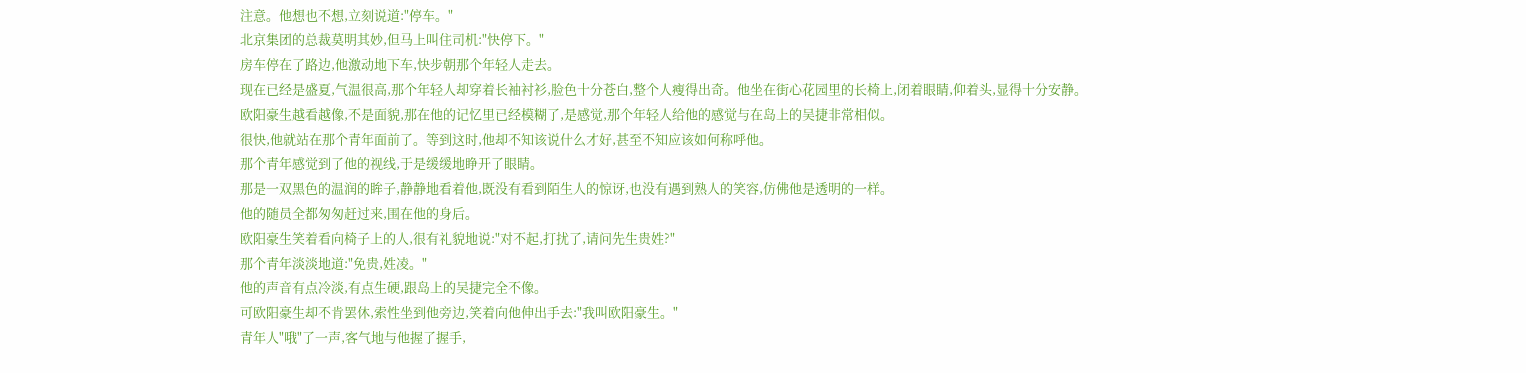注意。他想也不想,立刻说道:"停车。"
北京集团的总裁莫明其妙,但马上叫住司机:"快停下。"
房车停在了路边,他激动地下车,快步朝那个年轻人走去。
现在已经是盛夏,气温很高,那个年轻人却穿着长袖衬衫,脸色十分苍白,整个人瘦得出奇。他坐在街心花园里的长椅上,闭着眼睛,仰着头,显得十分安静。
欧阳豪生越看越像,不是面貌,那在他的记忆里已经模糊了,是感觉,那个年轻人给他的感觉与在岛上的吴捷非常相似。
很快,他就站在那个青年面前了。等到这时,他却不知该说什么才好,甚至不知应该如何称呼他。
那个青年感觉到了他的视线,于是缓缓地睁开了眼睛。
那是一双黑色的温润的眸子,静静地看着他,既没有看到陌生人的惊讶,也没有遇到熟人的笑容,仿佛他是透明的一样。
他的随员全都匆匆赶过来,围在他的身后。
欧阳豪生笑着看向椅子上的人,很有礼貌地说:"对不起,打扰了,请问先生贵姓?"
那个青年淡淡地道:"免贵,姓凌。"
他的声音有点冷淡,有点生硬,跟岛上的吴捷完全不像。
可欧阳豪生却不肯罢休,索性坐到他旁边,笑着向他伸出手去:"我叫欧阳豪生。"
青年人"哦"了一声,客气地与他握了握手,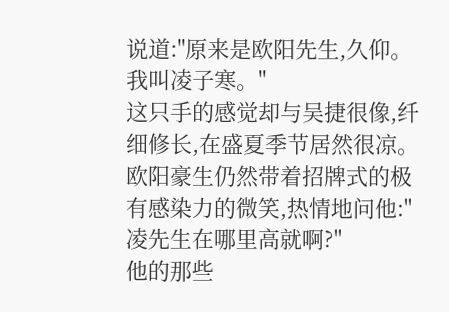说道:"原来是欧阳先生,久仰。我叫凌子寒。"
这只手的感觉却与吴捷很像,纤细修长,在盛夏季节居然很凉。
欧阳豪生仍然带着招牌式的极有感染力的微笑,热情地问他:"凌先生在哪里高就啊?"
他的那些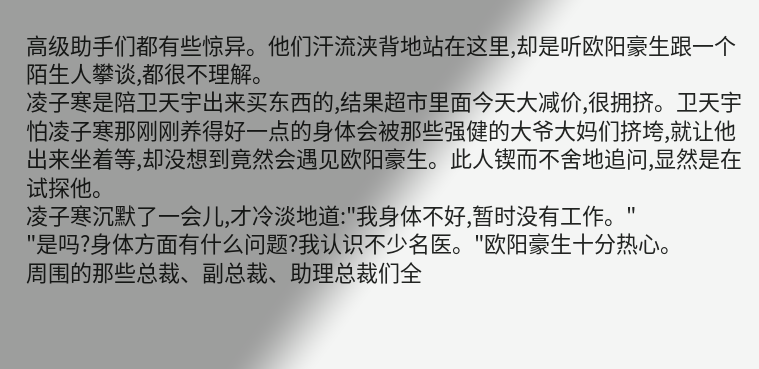高级助手们都有些惊异。他们汗流浃背地站在这里,却是听欧阳豪生跟一个陌生人攀谈,都很不理解。
凌子寒是陪卫天宇出来买东西的,结果超市里面今天大减价,很拥挤。卫天宇怕凌子寒那刚刚养得好一点的身体会被那些强健的大爷大妈们挤垮,就让他出来坐着等,却没想到竟然会遇见欧阳豪生。此人锲而不舍地追问,显然是在试探他。
凌子寒沉默了一会儿,才冷淡地道:"我身体不好,暂时没有工作。"
"是吗?身体方面有什么问题?我认识不少名医。"欧阳豪生十分热心。
周围的那些总裁、副总裁、助理总裁们全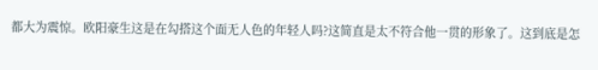都大为震惊。欧阳豪生这是在勾搭这个面无人色的年轻人吗?这简直是太不符合他一贯的形象了。这到底是怎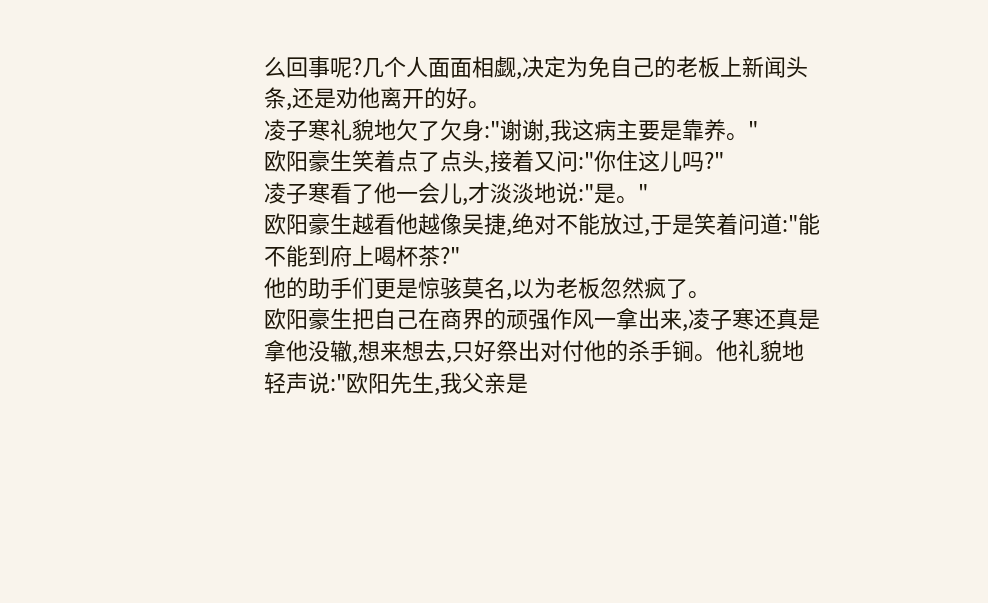么回事呢?几个人面面相觑,决定为免自己的老板上新闻头条,还是劝他离开的好。
凌子寒礼貌地欠了欠身:"谢谢,我这病主要是靠养。"
欧阳豪生笑着点了点头,接着又问:"你住这儿吗?"
凌子寒看了他一会儿,才淡淡地说:"是。"
欧阳豪生越看他越像吴捷,绝对不能放过,于是笑着问道:"能不能到府上喝杯茶?"
他的助手们更是惊骇莫名,以为老板忽然疯了。
欧阳豪生把自己在商界的顽强作风一拿出来,凌子寒还真是拿他没辙,想来想去,只好祭出对付他的杀手锏。他礼貌地轻声说:"欧阳先生,我父亲是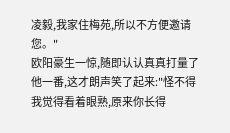凌毅,我家住梅苑,所以不方便邀请您。"
欧阳豪生一惊,随即认认真真打量了他一番,这才朗声笑了起来:"怪不得我觉得看着眼熟,原来你长得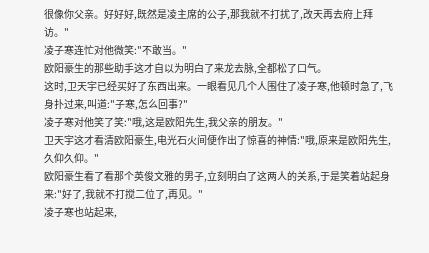很像你父亲。好好好,既然是凌主席的公子,那我就不打扰了,改天再去府上拜访。"
凌子寒连忙对他微笑:"不敢当。"
欧阳豪生的那些助手这才自以为明白了来龙去脉,全都松了口气。
这时,卫天宇已经买好了东西出来。一眼看见几个人围住了凌子寒,他顿时急了,飞身扑过来,叫道:"子寒,怎么回事?"
凌子寒对他笑了笑:"哦,这是欧阳先生,我父亲的朋友。"
卫天宇这才看清欧阳豪生,电光石火间便作出了惊喜的神情:"哦,原来是欧阳先生,久仰久仰。"
欧阳豪生看了看那个英俊文雅的男子,立刻明白了这两人的关系,于是笑着站起身来:"好了,我就不打搅二位了,再见。"
凌子寒也站起来,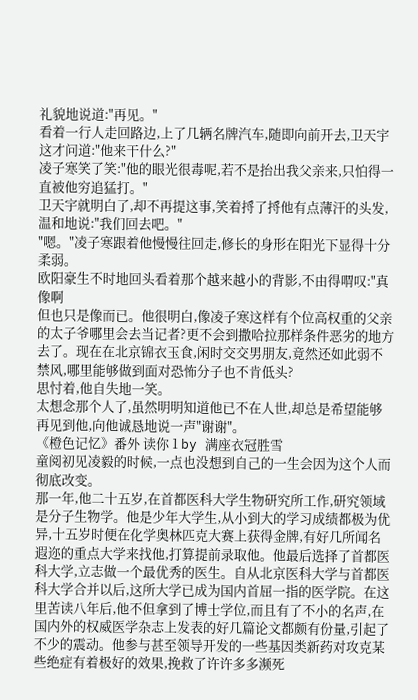礼貌地说道:"再见。"
看着一行人走回路边,上了几辆名牌汽车,随即向前开去,卫天宇这才问道:"他来干什么?"
凌子寒笑了笑:"他的眼光很毒呢,若不是抬出我父亲来,只怕得一直被他穷追猛打。"
卫天宇就明白了,却不再提这事,笑着捋了捋他有点薄汗的头发,温和地说:"我们回去吧。"
"嗯。"凌子寒跟着他慢慢往回走,修长的身形在阳光下显得十分柔弱。
欧阳豪生不时地回头看着那个越来越小的背影,不由得喟叹:"真像啊
但也只是像而已。他很明白,像凌子寒这样有个位高权重的父亲的太子爷哪里会去当记者?更不会到撒哈拉那样条件恶劣的地方去了。现在在北京锦衣玉食,闲时交交男朋友,竟然还如此弱不禁风,哪里能够做到面对恐怖分子也不肯低头?
思忖着,他自失地一笑。
太想念那个人了,虽然明明知道他已不在人世,却总是希望能够再见到他,向他诚恳地说一声"谢谢"。
《橙色记忆》番外 读你 1 by 满座衣冠胜雪
童阅初见凌毅的时候,一点也没想到自己的一生会因为这个人而彻底改变。
那一年,他二十五岁,在首都医科大学生物研究所工作,研究领域是分子生物学。他是少年大学生,从小到大的学习成绩都极为优异,十五岁时便在化学奥林匹克大赛上获得金牌,有好几所闻名遐迩的重点大学来找他,打算提前录取他。他最后选择了首都医科大学,立志做一个最优秀的医生。自从北京医科大学与首都医科大学合并以后,这所大学已成为国内首屈一指的医学院。在这里苦读八年后,他不但拿到了博士学位,而且有了不小的名声,在国内外的权威医学杂志上发表的好几篇论文都颇有份量,引起了不少的震动。他参与甚至领导开发的一些基因类新药对攻克某些绝症有着极好的效果,挽救了许许多多濒死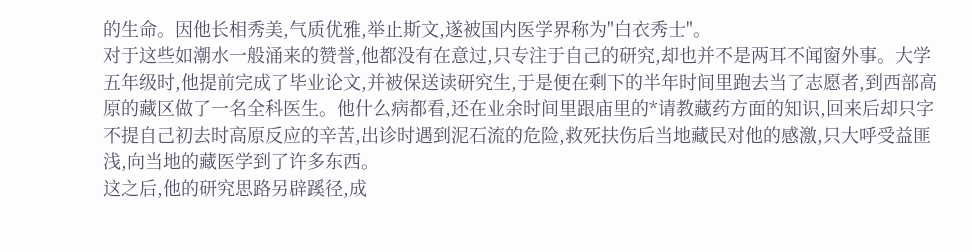的生命。因他长相秀美,气质优雅,举止斯文,遂被国内医学界称为"白衣秀士"。
对于这些如潮水一般涌来的赞誉,他都没有在意过,只专注于自己的研究,却也并不是两耳不闻窗外事。大学五年级时,他提前完成了毕业论文,并被保送读研究生,于是便在剩下的半年时间里跑去当了志愿者,到西部高原的藏区做了一名全科医生。他什么病都看,还在业余时间里跟庙里的*请教藏药方面的知识,回来后却只字不提自己初去时高原反应的辛苦,出诊时遇到泥石流的危险,救死扶伤后当地藏民对他的感激,只大呼受益匪浅,向当地的藏医学到了许多东西。
这之后,他的研究思路另辟蹊径,成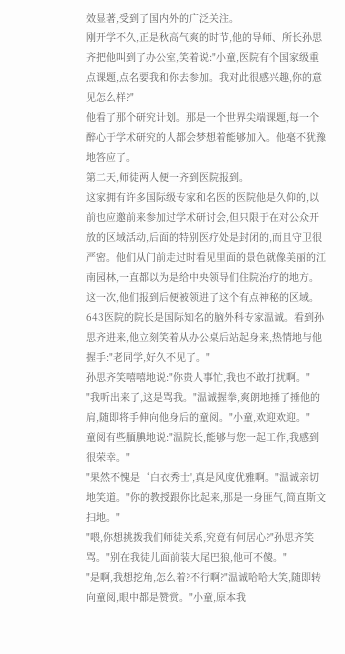效显著,受到了国内外的广泛关注。
刚开学不久,正是秋高气爽的时节,他的导师、所长孙思齐把他叫到了办公室,笑着说:"小童,医院有个国家级重点课题,点名要我和你去参加。我对此很感兴趣,你的意见怎么样?"
他看了那个研究计划。那是一个世界尖端课题,每一个醉心于学术研究的人都会梦想着能够加入。他毫不犹豫地答应了。
第二天,师徒两人便一齐到医院报到。
这家拥有许多国际级专家和名医的医院他是久仰的,以前也应邀前来参加过学术研讨会,但只限于在对公众开放的区域活动,后面的特别医疗处是封闭的,而且守卫很严密。他们从门前走过时看见里面的景色就像美丽的江南园林,一直都以为是给中央领导们住院治疗的地方。
这一次,他们报到后便被领进了这个有点神秘的区域。
643医院的院长是国际知名的脑外科专家温诚。看到孙思齐进来,他立刻笑着从办公桌后站起身来,热情地与他握手:"老同学,好久不见了。"
孙思齐笑嘻嘻地说:"你贵人事忙,我也不敢打扰啊。"
"我听出来了,这是骂我。"温诚握拳,爽朗地捶了捶他的肩,随即将手伸向他身后的童阅。"小童,欢迎欢迎。"
童阅有些腼腆地说:"温院长,能够与您一起工作,我感到很荣幸。"
"果然不愧是‘白衣秀士',真是风度优雅啊。"温诚亲切地笑道。"你的教授跟你比起来,那是一身匪气,简直斯文扫地。"
"喂,你想挑拨我们师徒关系,究竟有何居心?"孙思齐笑骂。"别在我徒儿面前装大尾巴狼,他可不傻。"
"是啊,我想挖角,怎么着?不行啊?"温诚哈哈大笑,随即转向童阅,眼中都是赞赏。"小童,原本我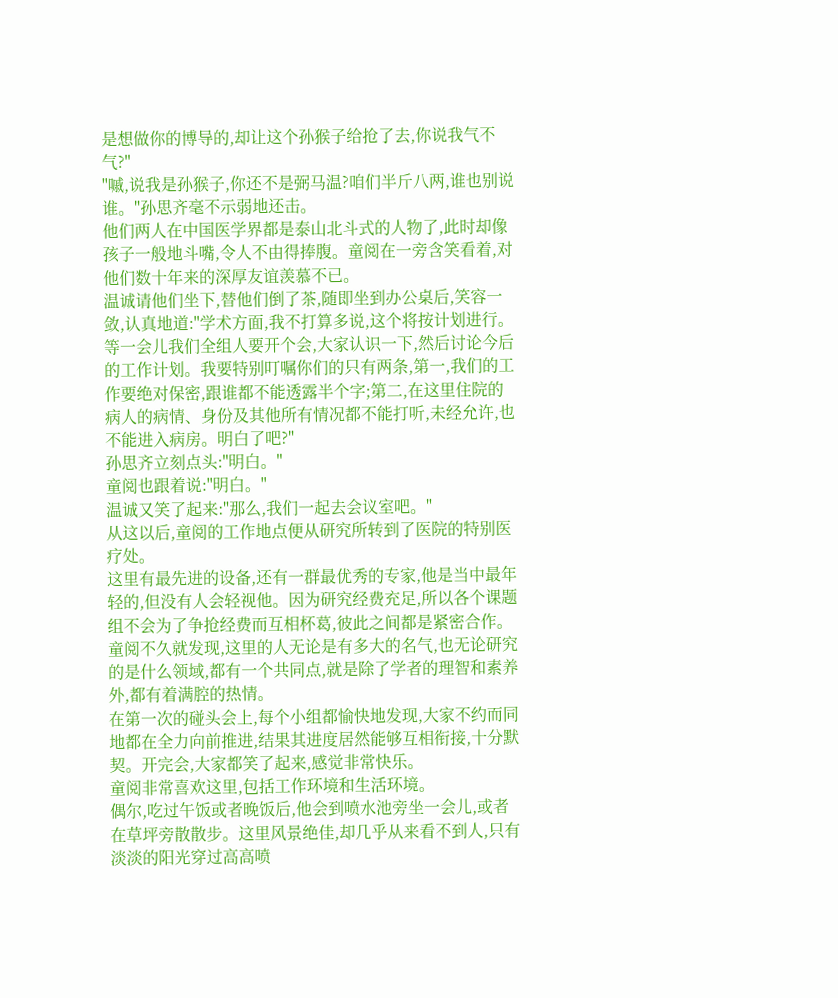是想做你的博导的,却让这个孙猴子给抢了去,你说我气不气?"
"嘁,说我是孙猴子,你还不是弼马温?咱们半斤八两,谁也别说谁。"孙思齐毫不示弱地还击。
他们两人在中国医学界都是泰山北斗式的人物了,此时却像孩子一般地斗嘴,令人不由得捧腹。童阅在一旁含笑看着,对他们数十年来的深厚友谊羡慕不已。
温诚请他们坐下,替他们倒了茶,随即坐到办公桌后,笑容一敛,认真地道:"学术方面,我不打算多说,这个将按计划进行。等一会儿我们全组人要开个会,大家认识一下,然后讨论今后的工作计划。我要特别叮嘱你们的只有两条,第一,我们的工作要绝对保密,跟谁都不能透露半个字;第二,在这里住院的病人的病情、身份及其他所有情况都不能打听,未经允许,也不能进入病房。明白了吧?"
孙思齐立刻点头:"明白。"
童阅也跟着说:"明白。"
温诚又笑了起来:"那么,我们一起去会议室吧。"
从这以后,童阅的工作地点便从研究所转到了医院的特别医疗处。
这里有最先进的设备,还有一群最优秀的专家,他是当中最年轻的,但没有人会轻视他。因为研究经费充足,所以各个课题组不会为了争抢经费而互相杯葛,彼此之间都是紧密合作。童阅不久就发现,这里的人无论是有多大的名气,也无论研究的是什么领域,都有一个共同点,就是除了学者的理智和素养外,都有着满腔的热情。
在第一次的碰头会上,每个小组都愉快地发现,大家不约而同地都在全力向前推进,结果其进度居然能够互相衔接,十分默契。开完会,大家都笑了起来,感觉非常快乐。
童阅非常喜欢这里,包括工作环境和生活环境。
偶尔,吃过午饭或者晚饭后,他会到喷水池旁坐一会儿,或者在草坪旁散散步。这里风景绝佳,却几乎从来看不到人,只有淡淡的阳光穿过高高喷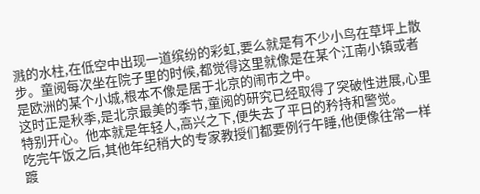溅的水柱,在低空中出现一道缤纷的彩虹,要么就是有不少小鸟在草坪上散步。童阅每次坐在院子里的时候,都觉得这里就像是在某个江南小镇或者是欧洲的某个小城,根本不像是居于北京的闹市之中。
这时正是秋季,是北京最美的季节,童阅的研究已经取得了突破性进展,心里特别开心。他本就是年轻人,高兴之下,便失去了平日的矜持和警觉。
吃完午饭之后,其他年纪稍大的专家教授们都要例行午睡,他便像往常一样踱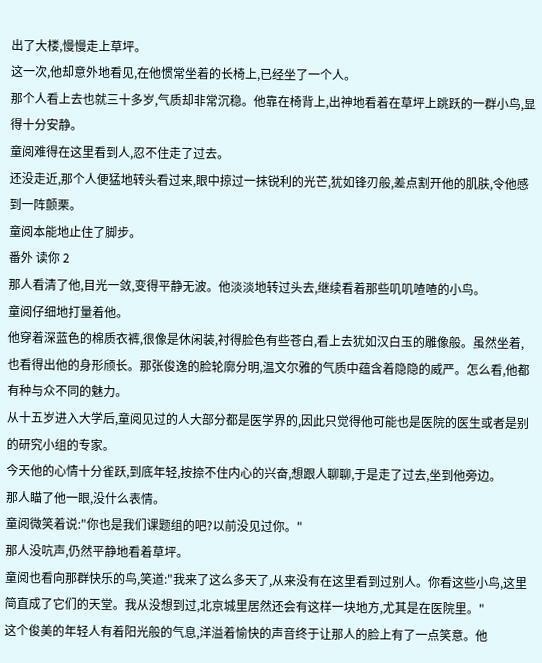出了大楼,慢慢走上草坪。
这一次,他却意外地看见,在他惯常坐着的长椅上,已经坐了一个人。
那个人看上去也就三十多岁,气质却非常沉稳。他靠在椅背上,出神地看着在草坪上跳跃的一群小鸟,显得十分安静。
童阅难得在这里看到人,忍不住走了过去。
还没走近,那个人便猛地转头看过来,眼中掠过一抹锐利的光芒,犹如锋刃般,差点割开他的肌肤,令他感到一阵颤栗。
童阅本能地止住了脚步。
番外 读你 2
那人看清了他,目光一敛,变得平静无波。他淡淡地转过头去,继续看着那些叽叽喳喳的小鸟。
童阅仔细地打量着他。
他穿着深蓝色的棉质衣裤,很像是休闲装,衬得脸色有些苍白,看上去犹如汉白玉的雕像般。虽然坐着,也看得出他的身形颀长。那张俊逸的脸轮廓分明,温文尔雅的气质中蕴含着隐隐的威严。怎么看,他都有种与众不同的魅力。
从十五岁进入大学后,童阅见过的人大部分都是医学界的,因此只觉得他可能也是医院的医生或者是别的研究小组的专家。
今天他的心情十分雀跃,到底年轻,按捺不住内心的兴奋,想跟人聊聊,于是走了过去,坐到他旁边。
那人瞄了他一眼,没什么表情。
童阅微笑着说:"你也是我们课题组的吧?以前没见过你。"
那人没吭声,仍然平静地看着草坪。
童阅也看向那群快乐的鸟,笑道:"我来了这么多天了,从来没有在这里看到过别人。你看这些小鸟,这里简直成了它们的天堂。我从没想到过,北京城里居然还会有这样一块地方,尤其是在医院里。"
这个俊美的年轻人有着阳光般的气息,洋溢着愉快的声音终于让那人的脸上有了一点笑意。他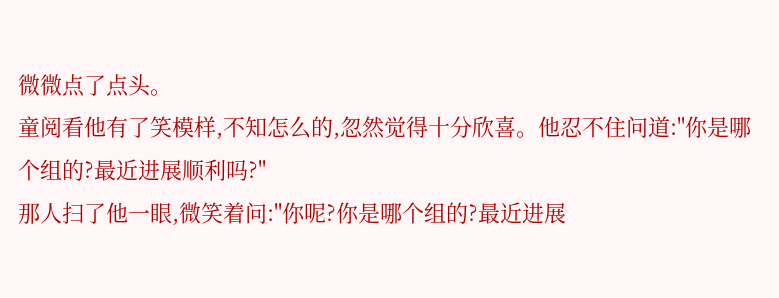微微点了点头。
童阅看他有了笑模样,不知怎么的,忽然觉得十分欣喜。他忍不住问道:"你是哪个组的?最近进展顺利吗?"
那人扫了他一眼,微笑着问:"你呢?你是哪个组的?最近进展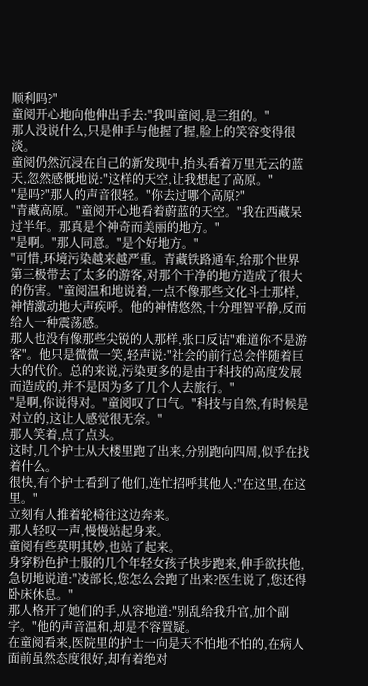顺利吗?"
童阅开心地向他伸出手去:"我叫童阅,是三组的。"
那人没说什么,只是伸手与他握了握,脸上的笑容变得很淡。
童阅仍然沉浸在自己的新发现中,抬头看着万里无云的蓝天,忽然感慨地说:"这样的天空,让我想起了高原。"
"是吗?"那人的声音很轻。"你去过哪个高原?"
"青藏高原。"童阅开心地看着蔚蓝的天空。"我在西藏呆过半年。那真是个神奇而美丽的地方。"
"是啊。"那人同意。"是个好地方。"
"可惜,环境污染越来越严重。青藏铁路通车,给那个世界第三极带去了太多的游客,对那个干净的地方造成了很大的伤害。"童阅温和地说着,一点不像那些文化斗士那样,神情激动地大声疾呼。他的神情悠然,十分理智平静,反而给人一种震荡感。
那人也没有像那些尖锐的人那样,张口反诘"难道你不是游客"。他只是微微一笑,轻声说:"社会的前行总会伴随着巨大的代价。总的来说,污染更多的是由于科技的高度发展而造成的,并不是因为多了几个人去旅行。"
"是啊,你说得对。"童阅叹了口气。"科技与自然,有时候是对立的,这让人感觉很无奈。"
那人笑着,点了点头。
这时,几个护士从大楼里跑了出来,分别跑向四周,似乎在找着什么。
很快,有个护士看到了他们,连忙招呼其他人:"在这里,在这里。"
立刻有人推着轮椅往这边奔来。
那人轻叹一声,慢慢站起身来。
童阅有些莫明其妙,也站了起来。
身穿粉色护士服的几个年轻女孩子快步跑来,伸手欲扶他,急切地说道:"凌部长,您怎么会跑了出来?医生说了,您还得卧床休息。"
那人格开了她们的手,从容地道:"别乱给我升官,加个副字。"他的声音温和,却是不容置疑。
在童阅看来,医院里的护士一向是天不怕地不怕的,在病人面前虽然态度很好,却有着绝对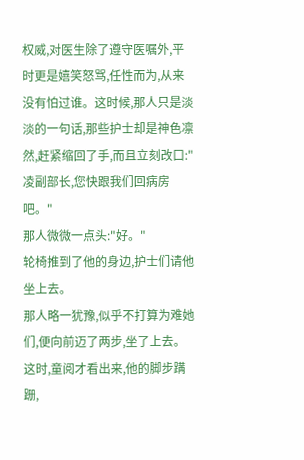权威,对医生除了遵守医嘱外,平时更是嬉笑怒骂,任性而为,从来没有怕过谁。这时候,那人只是淡淡的一句话,那些护士却是神色凛然,赶紧缩回了手,而且立刻改口:"凌副部长,您快跟我们回病房吧。"
那人微微一点头:"好。"
轮椅推到了他的身边,护士们请他坐上去。
那人略一犹豫,似乎不打算为难她们,便向前迈了两步,坐了上去。
这时,童阅才看出来,他的脚步蹒跚,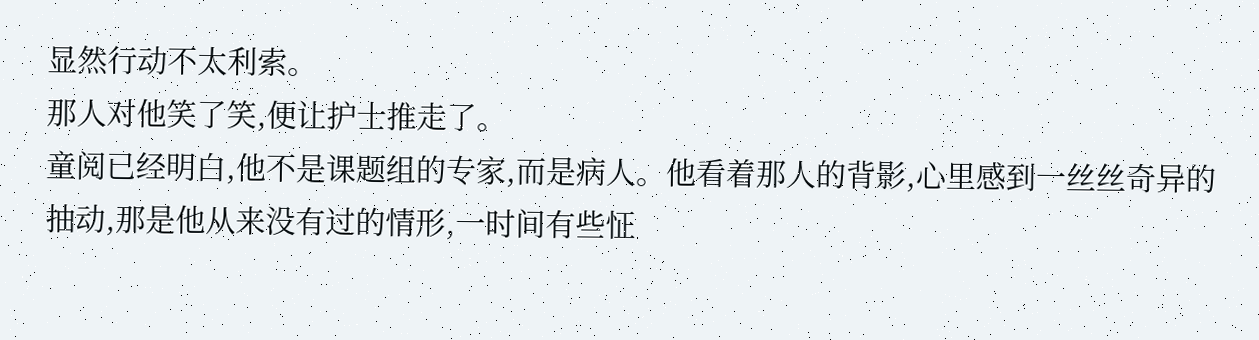显然行动不太利索。
那人对他笑了笑,便让护士推走了。
童阅已经明白,他不是课题组的专家,而是病人。他看着那人的背影,心里感到一丝丝奇异的抽动,那是他从来没有过的情形,一时间有些怔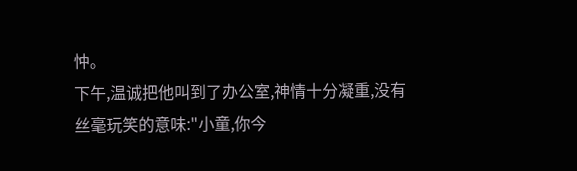忡。
下午,温诚把他叫到了办公室,神情十分凝重,没有丝毫玩笑的意味:"小童,你今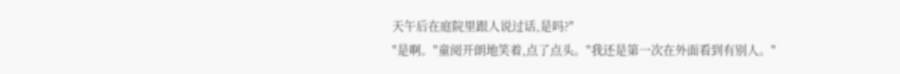天午后在庭院里跟人说过话,是吗?"
"是啊。"童阅开朗地笑着,点了点头。"我还是第一次在外面看到有别人。"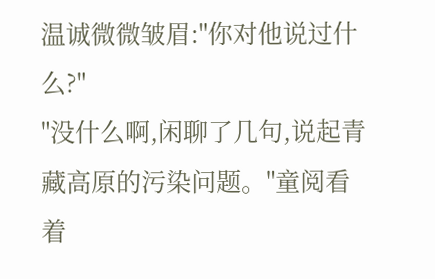温诚微微皱眉:"你对他说过什么?"
"没什么啊,闲聊了几句,说起青藏高原的污染问题。"童阅看着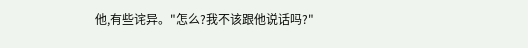他,有些诧异。"怎么?我不该跟他说话吗?"